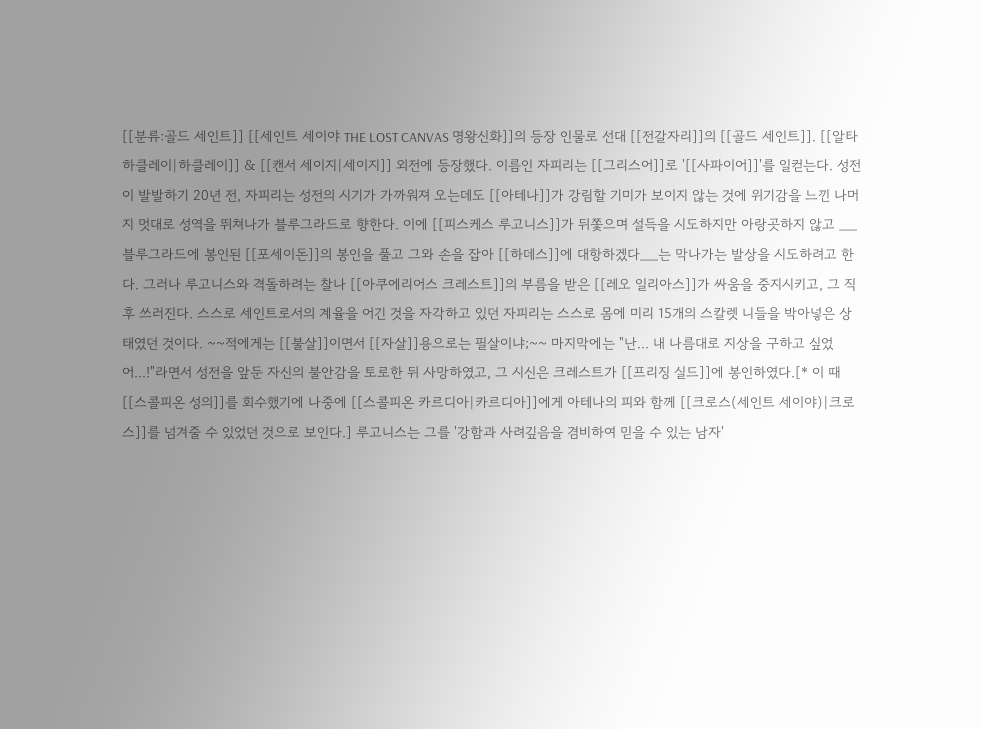[[분류:골드 세인트]] [[세인트 세이야 THE LOST CANVAS 명왕신화]]의 등장 인물로 선대 [[전갈자리]]의 [[골드 세인트]]. [[알타 하클레이|하클레이]] & [[캔서 세이지|세이지]] 외전에 등장했다. 이름인 자피리는 [[그리스어]]로 '[[사파이어]]'를 일컫는다. 성전이 발발하기 20년 전, 자피리는 성전의 시기가 가까워져 오는데도 [[아테나]]가 강림할 기미가 보이지 않는 것에 위기감을 느낀 나머지 멋대로 성역을 뛰쳐나가 블루그라드로 향한다. 이에 [[피스케스 루고니스]]가 뒤쫓으며 설득을 시도하지만 아랑곳하지 않고 __블루그라드에 봉인된 [[포세이돈]]의 봉인을 풀고 그와 손을 잡아 [[하데스]]에 대항하겠다__는 막나가는 발상을 시도하려고 한다. 그러나 루고니스와 격돌하려는 찰나 [[아쿠에리어스 크레스트]]의 부름을 받은 [[레오 일리아스]]가 싸움을 중지시키고, 그 직후 쓰러진다. 스스로 세인트로서의 계율을 어긴 것을 자각하고 있던 자피리는 스스로 몸에 미리 15개의 스칼렛 니들을 박아넣은 상태였던 것이다. ~~적에게는 [[불살]]이면서 [[자살]]용으로는 필살이냐;~~ 마지막에는 "난... 내 나름대로 지상을 구하고 싶었어...!"라면서 성전을 앞둔 자신의 불안감을 토로한 뒤 사망하였고, 그 시신은 크레스트가 [[프리징 실드]]에 봉인하였다.[* 이 때 [[스콜피온 성의]]를 회수했기에 나중에 [[스콜피온 카르디아|카르디아]]에게 아테나의 피와 함께 [[크로스(세인트 세이야)|크로스]]를 넘겨줄 수 있었던 것으로 보인다.] 루고니스는 그를 '강함과 사려깊음을 겸비하여 믿을 수 있는 남자'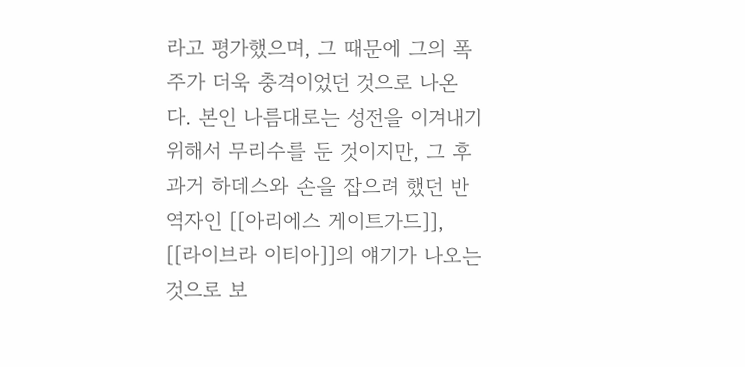라고 평가했으며, 그 때문에 그의 폭주가 더욱 충격이었던 것으로 나온다. 본인 나름대로는 성전을 이겨내기 위해서 무리수를 둔 것이지만, 그 후 과거 하데스와 손을 잡으려 했던 반역자인 [[아리에스 게이트가드]], [[라이브라 이티아]]의 얘기가 나오는 것으로 보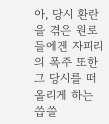아, 당시 환란을 겪은 원로들에겐 자피리의 폭주 또한 그 당시를 떠올리게 하는 씁쓸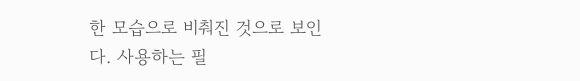한 모습으로 비춰진 것으로 보인다. 사용하는 필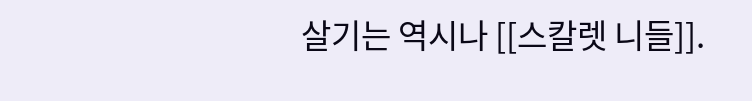살기는 역시나 [[스칼렛 니들]].